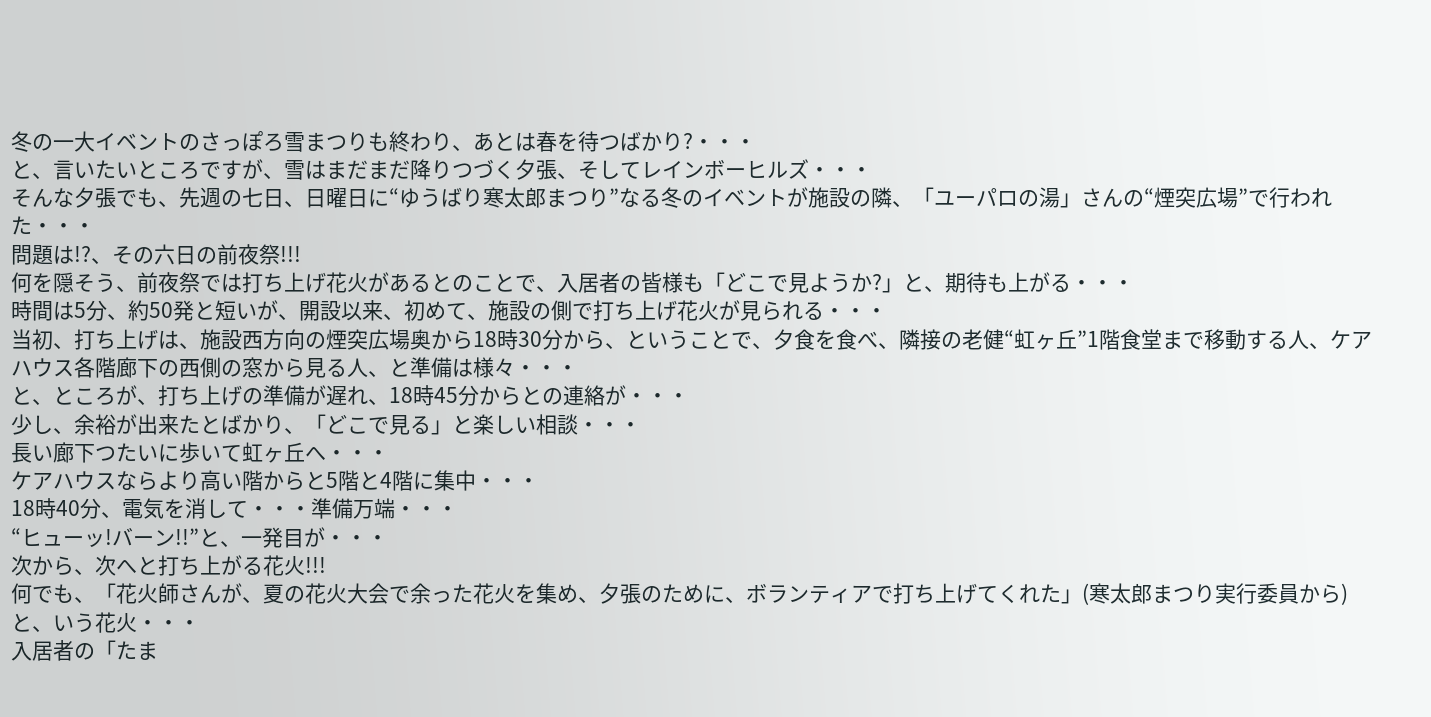冬の一大イベントのさっぽろ雪まつりも終わり、あとは春を待つばかり?・・・
と、言いたいところですが、雪はまだまだ降りつづく夕張、そしてレインボーヒルズ・・・
そんな夕張でも、先週の七日、日曜日に“ゆうばり寒太郎まつり”なる冬のイベントが施設の隣、「ユーパロの湯」さんの“煙突広場”で行われた・・・
問題は!?、その六日の前夜祭!!!
何を隠そう、前夜祭では打ち上げ花火があるとのことで、入居者の皆様も「どこで見ようか?」と、期待も上がる・・・
時間は5分、約50発と短いが、開設以来、初めて、施設の側で打ち上げ花火が見られる・・・
当初、打ち上げは、施設西方向の煙突広場奥から18時30分から、ということで、夕食を食べ、隣接の老健“虹ヶ丘”1階食堂まで移動する人、ケアハウス各階廊下の西側の窓から見る人、と準備は様々・・・
と、ところが、打ち上げの準備が遅れ、18時45分からとの連絡が・・・
少し、余裕が出来たとばかり、「どこで見る」と楽しい相談・・・
長い廊下つたいに歩いて虹ヶ丘へ・・・
ケアハウスならより高い階からと5階と4階に集中・・・
18時40分、電気を消して・・・準備万端・・・
“ヒューッ!バーン!!”と、一発目が・・・
次から、次へと打ち上がる花火!!!
何でも、「花火師さんが、夏の花火大会で余った花火を集め、夕張のために、ボランティアで打ち上げてくれた」(寒太郎まつり実行委員から)と、いう花火・・・
入居者の「たま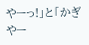やーっ!」と「かぎやー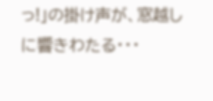っ!」の掛け声が、窓越しに響きわたる・・・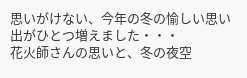思いがけない、今年の冬の愉しい思い出がひとつ増えました・・・
花火師さんの思いと、冬の夜空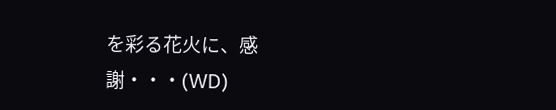を彩る花火に、感謝・・・(WD)